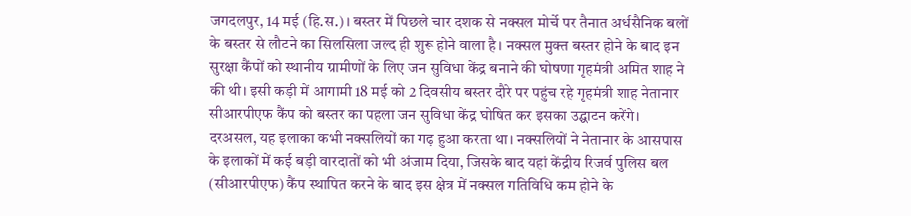जगदलपुर, 14 मई (हि.स.)। बस्तर में पिछले चार दशक से नक्सल मोर्चे पर तैनात अर्धसैनिक बलों के बस्तर से लौटने का सिलसिला जल्द ही शुरू होने वाला है। नक्सल मुक्त बस्तर होने के बाद इन सुरक्षा कैंपों को स्थानीय ग्रामीणों के लिए जन सुविधा केंद्र बनाने की घोषणा गृहमंत्री अमित शाह ने की थी। इसी कड़ी में आगामी 18 मई को 2 दिवसीय बस्तर दौरे पर पहुंच रहे गृहमंत्री शाह नेतानार सीआरपीएफ कैंप को बस्तर का पहला जन सुविधा केंद्र घोषित कर इसका उद्घाटन करेंगे।
दरअसल, यह इलाका कभी नक्सलियों का गढ़ हुआ करता था। नक्सलियों ने नेतानार के आसपास के इलाकों में कई बड़ी वारदातों को भी अंजाम दिया, जिसके बाद यहां केंद्रीय रिजर्व पुलिस बल (सीआरपीएफ) कैंप स्थापित करने के बाद इस क्षेत्र में नक्सल गतिविधि कम होने के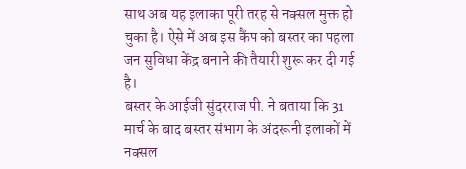साथ अब यह इलाका पूरी तरह से नक्सल मुक्त हो चुका है। ऐसे में अब इस कैंप को बस्तर का पहला जन सुविधा केंद्र बनाने की तैयारी शुरू कर दी गई है।
बस्तर के आईजी सुंदरराज पी. ने बताया कि 31 मार्च के बाद बस्तर संभाग के अंदरूनी इलाकों में नक्सल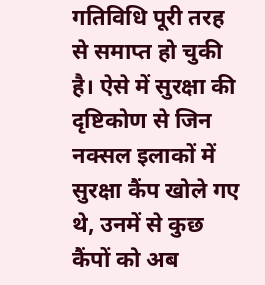गतिविधि पूरी तरह से समाप्त हो चुकी है। ऐसे में सुरक्षा की दृष्टिकोण से जिन नक्सल इलाकों में सुरक्षा कैंप खोले गए थे, उनमें से कुछ कैंपों को अब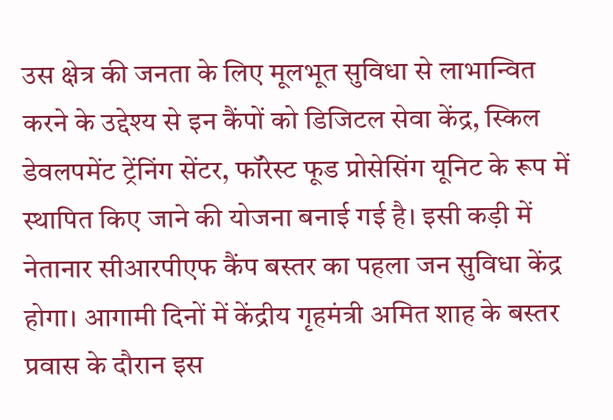उस क्षेत्र की जनता के लिए मूलभूत सुविधा से लाभान्वित करने के उद्देश्य से इन कैंपों को डिजिटल सेवा केंद्र, स्किल डेवलपमेंट ट्रेंनिंग सेंटर, फॉरेस्ट फूड प्रोसेसिंग यूनिट के रूप में स्थापित किए जाने की योजना बनाई गई है। इसी कड़ी में नेतानार सीआरपीएफ कैंप बस्तर का पहला जन सुविधा केंद्र होगा। आगामी दिनों में केंद्रीय गृहमंत्री अमित शाह के बस्तर प्रवास के दौरान इस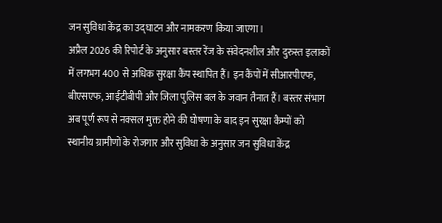जन सुविधा केंद्र का उद्घाटन और नामकरण किया जाएगा।
अप्रैल 2026 की रिपोर्ट के अनुसार बस्तर रेंज के संवेदनशील और दुरुस्त इलाकों में लगभग 400 से अधिक सुरक्षा कैंप स्थापित हैं। इन कैंपों में सीआरपीएफ, बीएसएफ, आईटीबीपी और जिला पुलिस बल के जवान तैनात हैं। बस्तर संभाग अब पूर्ण रूप से नक्सल मुक्त होने की घोषणा के बाद इन सुरक्षा कैम्पों को स्थानीय ग्रामीणों के रोजगार और सुविधा के अनुसार जन सुविधा केंद्र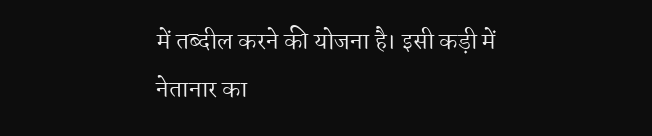में तब्दील करने की योजना है। इसी कड़ी में नेतानार का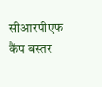सीआरपीएफ कैंप बस्तर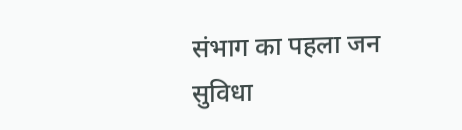संभाग का पहला जन सुविधा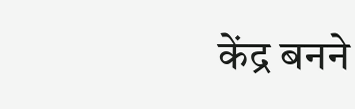केंद्र बनने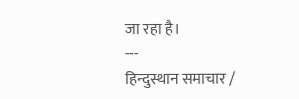जा रहा है।
---
हिन्दुस्थान समाचार /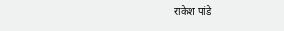राकेश पांडे